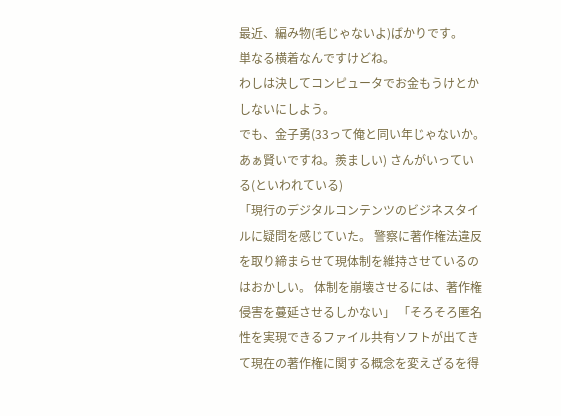最近、編み物(毛じゃないよ)ばかりです。
単なる横着なんですけどね。
わしは決してコンピュータでお金もうけとかしないにしよう。
でも、金子勇(33って俺と同い年じゃないか。あぁ賢いですね。羨ましい) さんがいっている(といわれている)
「現行のデジタルコンテンツのビジネスタイルに疑問を感じていた。 警察に著作権法違反を取り締まらせて現体制を維持させているのはおかしい。 体制を崩壊させるには、著作権侵害を蔓延させるしかない」 「そろそろ匿名性を実現できるファイル共有ソフトが出てきて現在の著作権に関する概念を変えざるを得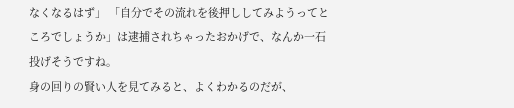なくなるはず」 「自分でその流れを後押ししてみようってところでしょうか」は逮捕されちゃったおかげで、なんか一石投げそうですね。
身の回りの賢い人を見てみると、よくわかるのだが、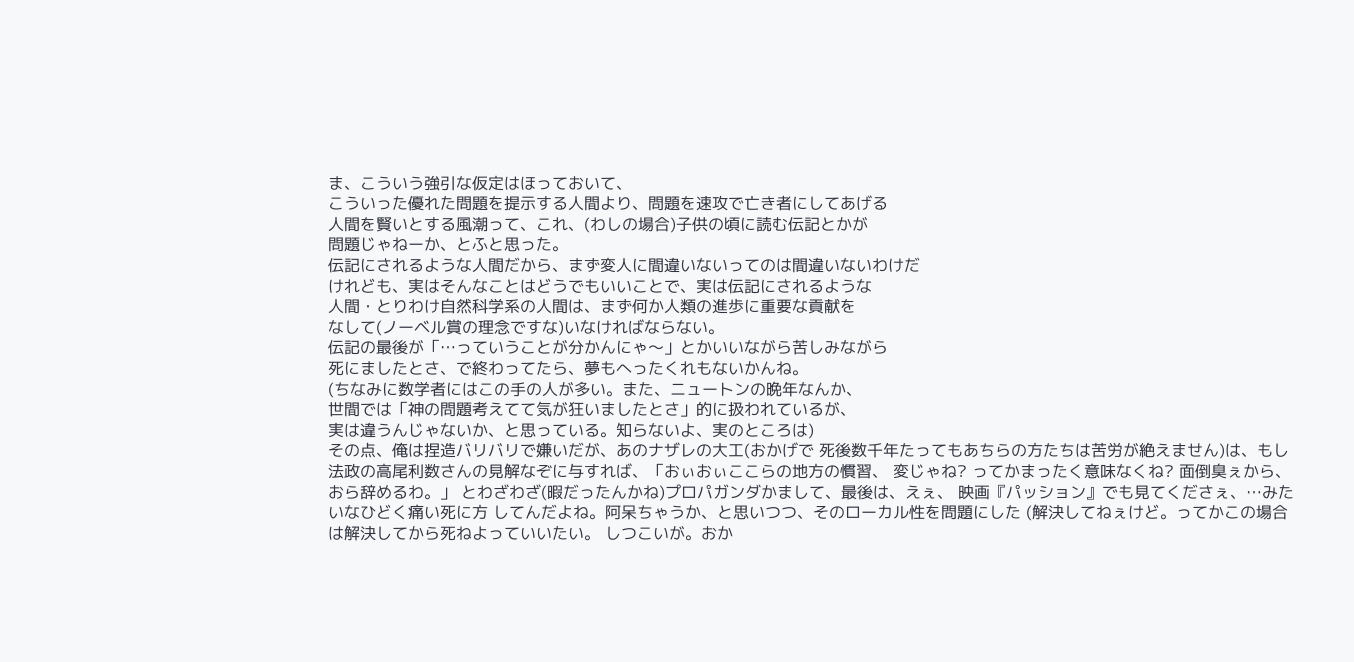ま、こういう強引な仮定はほっておいて、
こういった優れた問題を提示する人間より、問題を速攻で亡き者にしてあげる
人間を賢いとする風潮って、これ、(わしの場合)子供の頃に読む伝記とかが
問題じゃねーか、とふと思った。
伝記にされるような人間だから、まず変人に間違いないってのは間違いないわけだ
けれども、実はそんなことはどうでもいいことで、実は伝記にされるような
人間・とりわけ自然科学系の人間は、まず何か人類の進歩に重要な貢献を
なして(ノーベル賞の理念ですな)いなければならない。
伝記の最後が「…っていうことが分かんにゃ〜」とかいいながら苦しみながら
死にましたとさ、で終わってたら、夢もへったくれもないかんね。
(ちなみに数学者にはこの手の人が多い。また、ニュートンの晩年なんか、
世間では「神の問題考えてて気が狂いましたとさ」的に扱われているが、
実は違うんじゃないか、と思っている。知らないよ、実のところは)
その点、俺は捏造バリバリで嫌いだが、あのナザレの大工(おかげで 死後数千年たってもあちらの方たちは苦労が絶えません)は、もし 法政の高尾利数さんの見解なぞに与すれば、「おぃおぃここらの地方の慣習、 変じゃね? ってかまったく意味なくね? 面倒臭ぇから、おら辞めるわ。」 とわざわざ(暇だったんかね)プロパガンダかまして、最後は、えぇ、 映画『パッション』でも見てくださぇ、…みたいなひどく痛い死に方 してんだよね。阿呆ちゃうか、と思いつつ、そのローカル性を問題にした (解決してねぇけど。ってかこの場合は解決してから死ねよっていいたい。 しつこいが。おか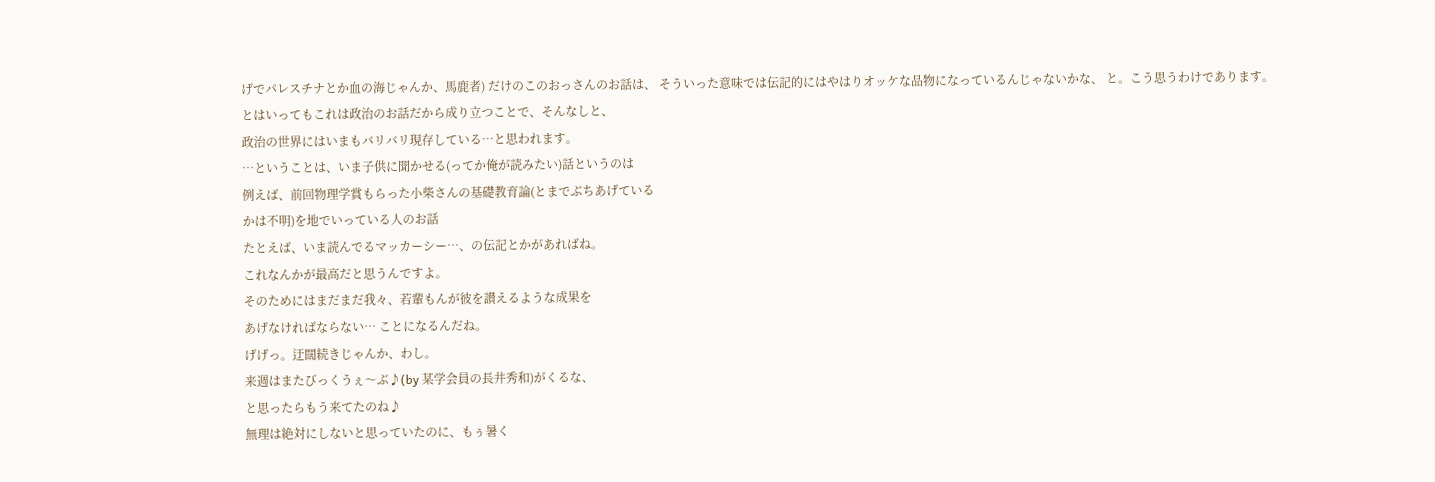げでパレスチナとか血の海じゃんか、馬鹿者) だけのこのおっさんのお話は、 そういった意味では伝記的にはやはりオッケな品物になっているんじゃないかな、 と。こう思うわけであります。
とはいってもこれは政治のお話だから成り立つことで、そんなしと、
政治の世界にはいまもバリバリ現存している…と思われます。
…ということは、いま子供に聞かせる(ってか俺が読みたい)話というのは
例えば、前回物理学賞もらった小柴さんの基礎教育論(とまでぶちあげている
かは不明)を地でいっている人のお話
たとえば、いま読んでるマッカーシー…、の伝記とかがあればね。
これなんかが最高だと思うんですよ。
そのためにはまだまだ我々、若輩もんが彼を讃えるような成果を
あげなければならない… ことになるんだね。
げげっ。迂闊続きじゃんか、わし。
来週はまたびっくうぇ〜ぶ♪(by 某学会員の長井秀和)がくるな、
と思ったらもう来てたのね♪
無理は絶対にしないと思っていたのに、もぅ暑く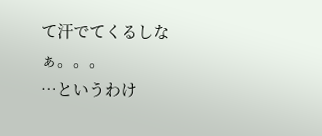て汗でてくるしなぁ。。。
…というわけ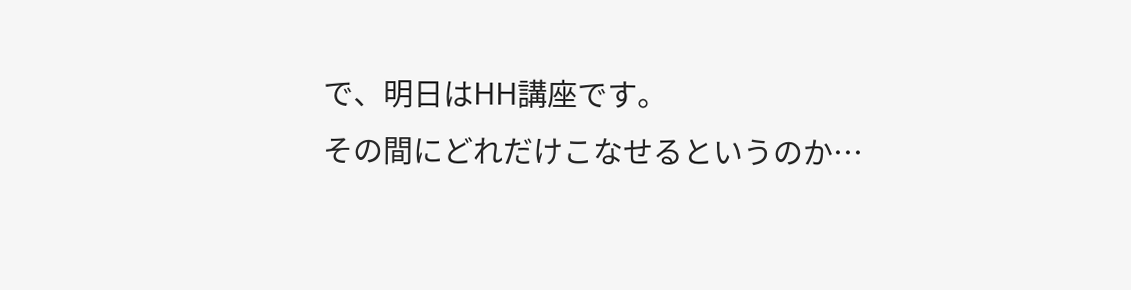で、明日はHH講座です。
その間にどれだけこなせるというのか…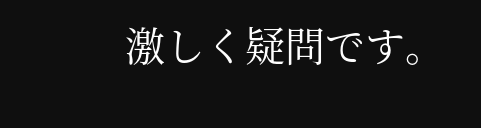激しく疑問です。